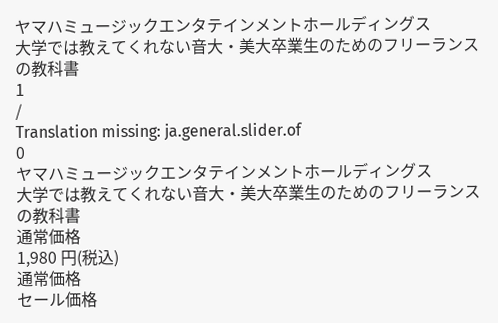ヤマハミュージックエンタテインメントホールディングス
大学では教えてくれない音大・美大卒業生のためのフリーランスの教科書
1
/
Translation missing: ja.general.slider.of
0
ヤマハミュージックエンタテインメントホールディングス
大学では教えてくれない音大・美大卒業生のためのフリーランスの教科書
通常価格
1,980 円(税込)
通常価格
セール価格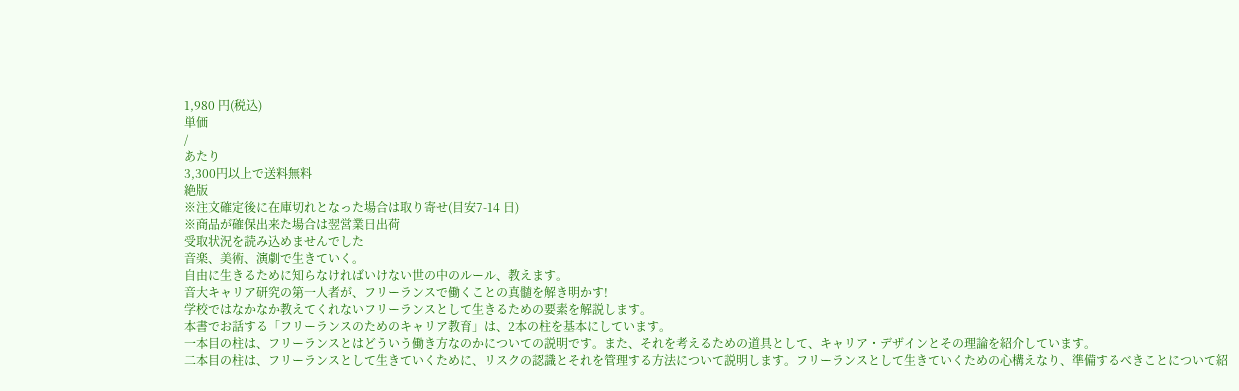1,980 円(税込)
単価
/
あたり
3,300円以上で送料無料
絶版
※注文確定後に在庫切れとなった場合は取り寄せ(目安7-14 日)
※商品が確保出来た場合は翌営業日出荷
受取状況を読み込めませんでした
音楽、美術、演劇で生きていく。
自由に生きるために知らなければいけない世の中のルール、教えます。
音大キャリア研究の第一人者が、フリーランスで働くことの真髄を解き明かす!
学校ではなかなか教えてくれないフリーランスとして生きるための要素を解説します。
本書でお話する「フリーランスのためのキャリア教育」は、2本の柱を基本にしています。
一本目の柱は、フリーランスとはどういう働き方なのかについての説明です。また、それを考えるための道具として、キャリア・デザインとその理論を紹介しています。
二本目の柱は、フリーランスとして生きていくために、リスクの認識とそれを管理する方法について説明します。フリーランスとして生きていくための心構えなり、準備するべきことについて紹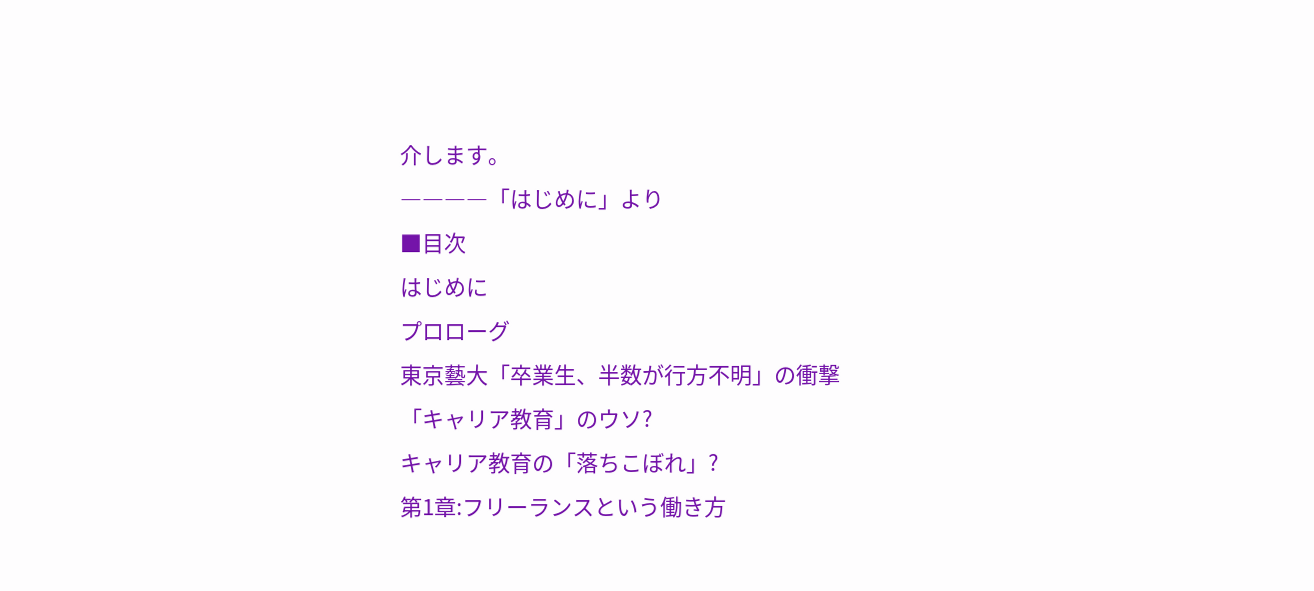介します。
――――「はじめに」より
■目次
はじめに
プロローグ
東京藝大「卒業生、半数が行方不明」の衝撃
「キャリア教育」のウソ?
キャリア教育の「落ちこぼれ」?
第1章:フリーランスという働き方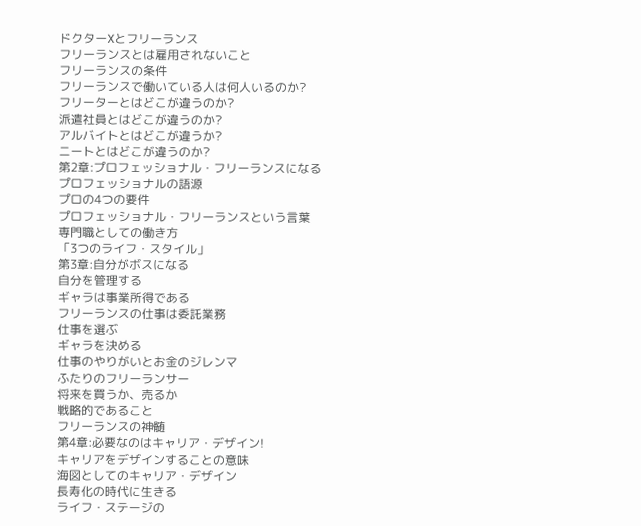ドクターXとフリーランス
フリーランスとは雇用されないこと
フリーランスの条件
フリーランスで働いている人は何人いるのか?
フリーターとはどこが違うのか?
派遣社員とはどこが違うのか?
アルバイトとはどこが違うか?
ニートとはどこが違うのか?
第2章:プロフェッショナル・フリーランスになる
プロフェッショナルの語源
プロの4つの要件
プロフェッショナル・フリーランスという言葉
専門職としての働き方
「3つのライフ・スタイル」
第3章:自分がボスになる
自分を管理する
ギャラは事業所得である
フリーランスの仕事は委託業務
仕事を選ぶ
ギャラを決める
仕事のやりがいとお金のジレンマ
ふたりのフリーランサー
将来を買うか、売るか
戦略的であること
フリーランスの神髄
第4章:必要なのはキャリア・デザイン!
キャリアをデザインすることの意味
海図としてのキャリア・デザイン
長寿化の時代に生きる
ライフ・ステージの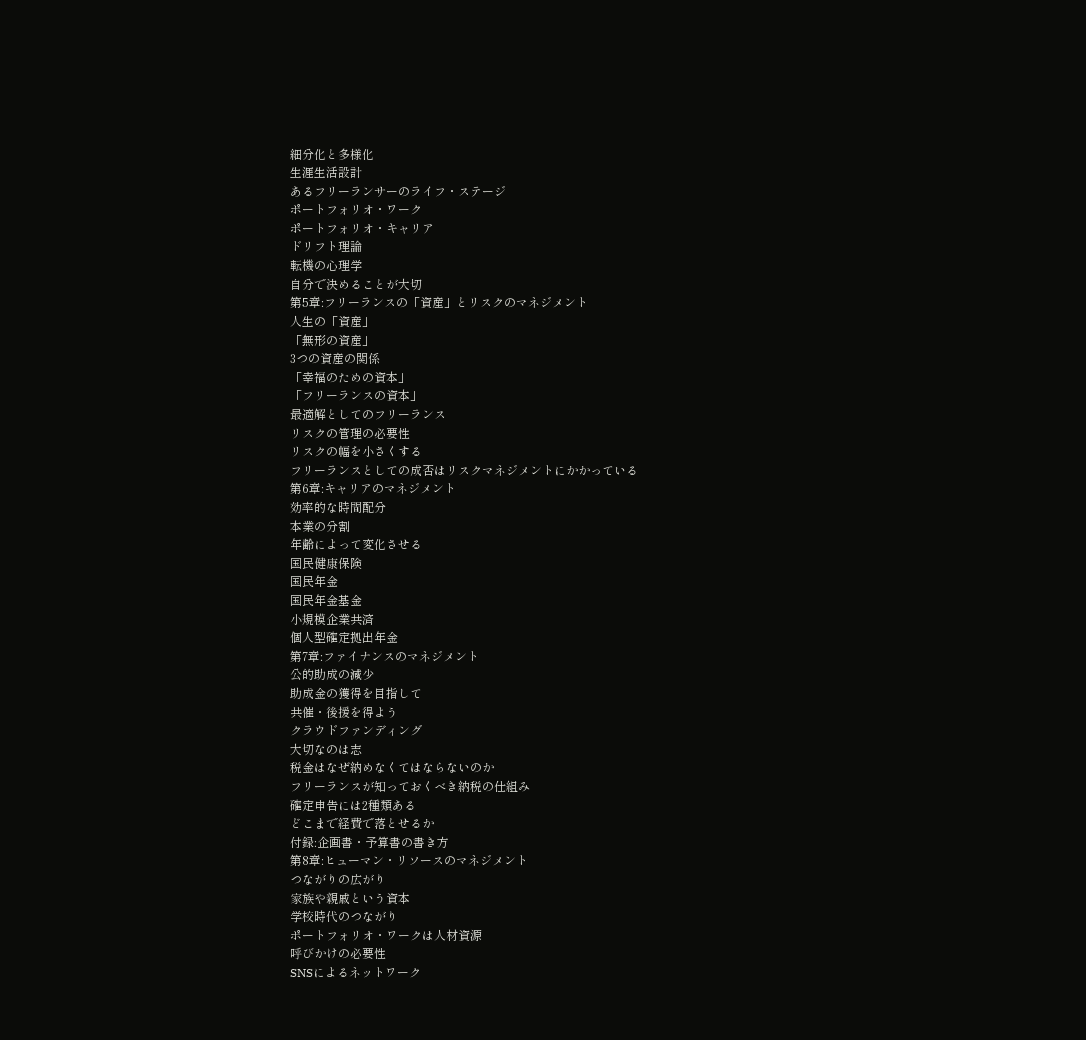細分化と多様化
生涯生活設計
あるフリーランサーのライフ・ステージ
ポートフォリオ・ワーク
ポートフォリオ・キャリア
ドリフト理論
転機の心理学
自分で決めることが大切
第5章:フリーランスの「資産」とリスクのマネジメント
人生の「資産」
「無形の資産」
3つの資産の関係
「幸福のための資本」
「フリーランスの資本」
最適解としてのフリーランス
リスクの管理の必要性
リスクの幅を小さくする
フリーランスとしての成否はリスクマネジメントにかかっている
第6章:キャリアのマネジメント
効率的な時間配分
本業の分割
年齢によって変化させる
国民健康保険
国民年金
国民年金基金
小規模企業共済
個人型確定拠出年金
第7章:ファイナンスのマネジメント
公的助成の減少
助成金の獲得を目指して
共催・後援を得よう
クラウドファンディング
大切なのは志
税金はなぜ納めなくてはならないのか
フリーランスが知っておくべき納税の仕組み
確定申告には2種類ある
どこまで経費で落とせるか
付録:企画書・予算書の書き方
第8章:ヒューマン・リソースのマネジメント
つながりの広がり
家族や親戚という資本
学校時代のつながり
ポートフォリオ・ワークは人材資源
呼びかけの必要性
SNSによるネットワーク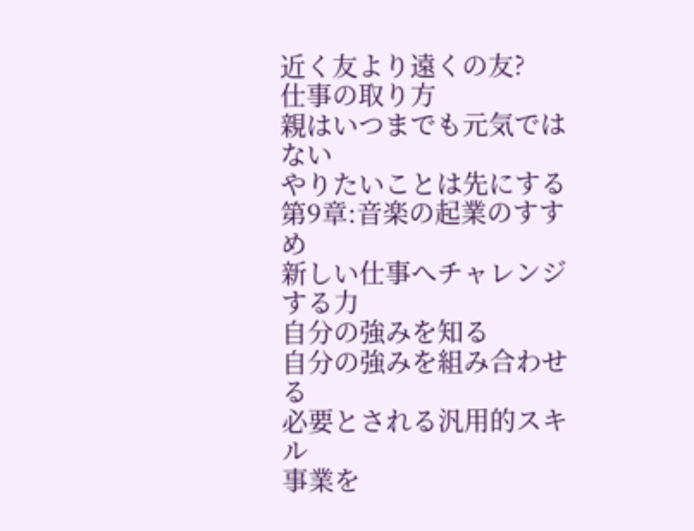近く友より遠くの友?
仕事の取り方
親はいつまでも元気ではない
やりたいことは先にする
第9章:音楽の起業のすすめ
新しい仕事へチャレンジする力
自分の強みを知る
自分の強みを組み合わせる
必要とされる汎用的スキル
事業を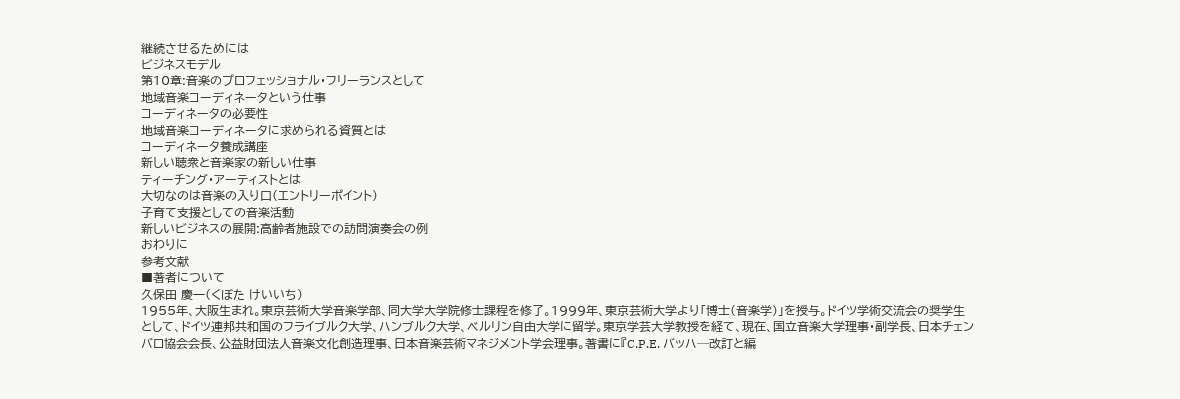継続させるためには
ビジネスモデル
第10章:音楽のプロフェッショナル・フリーランスとして
地域音楽コーディネータという仕事
コーディネータの必要性
地域音楽コーディネータに求められる資質とは
コーディネータ養成講座
新しい聴衆と音楽家の新しい仕事
ティーチング・アーティストとは
大切なのは音楽の入り口(エントリーポイント)
子育て支援としての音楽活動
新しいビジネスの展開:高齢者施設での訪問演奏会の例
おわりに
参考文献
■著者について
久保田 慶一(くぼた けいいち)
1955年、大阪生まれ。東京芸術大学音楽学部、同大学大学院修士課程を修了。1999年、東京芸術大学より「博士(音楽学)」を授与。ドイツ学術交流会の奨学生として、ドイツ連邦共和国のフライブルク大学、ハンブルク大学、ベルリン自由大学に留学。東京学芸大学教授を経て、現在、国立音楽大学理事・副学長、日本チェンバロ協会会長、公益財団法人音楽文化創造理事、日本音楽芸術マネジメント学会理事。著書に『C.P.E. バッハ─改訂と編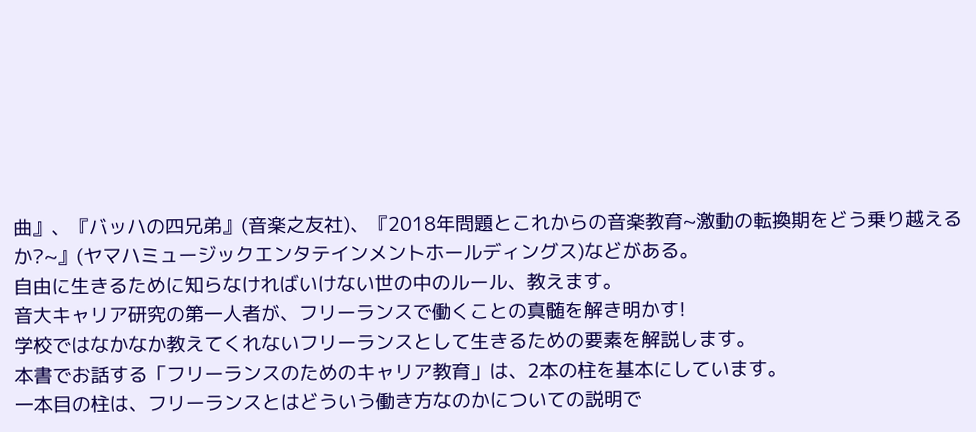曲』、『バッハの四兄弟』(音楽之友社)、『2018年問題とこれからの音楽教育~激動の転換期をどう乗り越えるか?~』(ヤマハミュージックエンタテインメントホールディングス)などがある。
自由に生きるために知らなければいけない世の中のルール、教えます。
音大キャリア研究の第一人者が、フリーランスで働くことの真髄を解き明かす!
学校ではなかなか教えてくれないフリーランスとして生きるための要素を解説します。
本書でお話する「フリーランスのためのキャリア教育」は、2本の柱を基本にしています。
一本目の柱は、フリーランスとはどういう働き方なのかについての説明で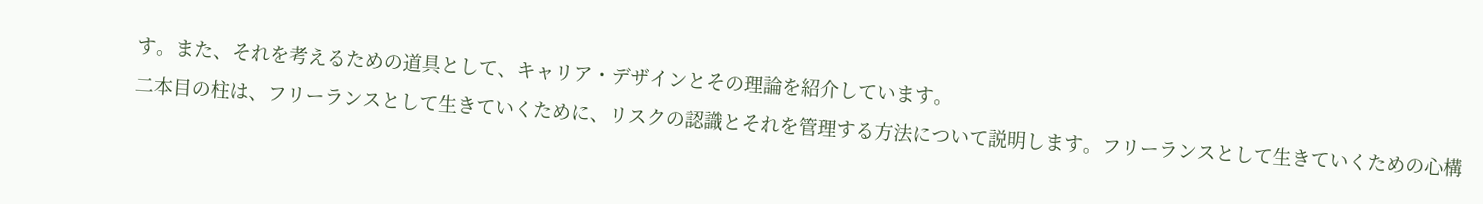す。また、それを考えるための道具として、キャリア・デザインとその理論を紹介しています。
二本目の柱は、フリーランスとして生きていくために、リスクの認識とそれを管理する方法について説明します。フリーランスとして生きていくための心構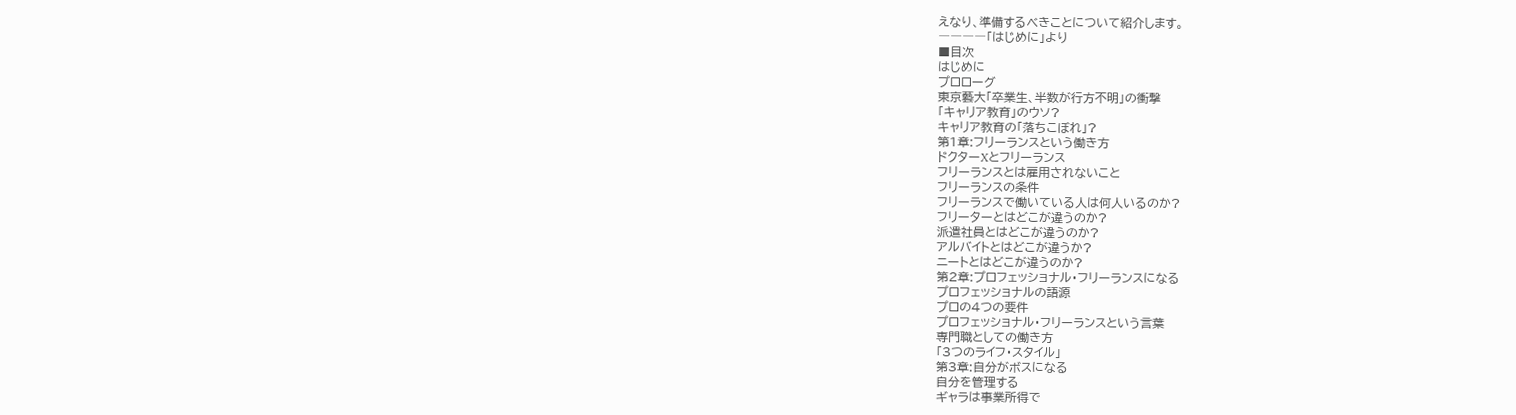えなり、準備するべきことについて紹介します。
――――「はじめに」より
■目次
はじめに
プロローグ
東京藝大「卒業生、半数が行方不明」の衝撃
「キャリア教育」のウソ?
キャリア教育の「落ちこぼれ」?
第1章:フリーランスという働き方
ドクターXとフリーランス
フリーランスとは雇用されないこと
フリーランスの条件
フリーランスで働いている人は何人いるのか?
フリーターとはどこが違うのか?
派遣社員とはどこが違うのか?
アルバイトとはどこが違うか?
ニートとはどこが違うのか?
第2章:プロフェッショナル・フリーランスになる
プロフェッショナルの語源
プロの4つの要件
プロフェッショナル・フリーランスという言葉
専門職としての働き方
「3つのライフ・スタイル」
第3章:自分がボスになる
自分を管理する
ギャラは事業所得で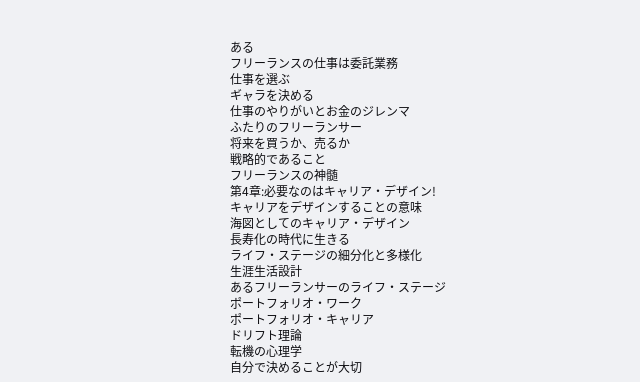ある
フリーランスの仕事は委託業務
仕事を選ぶ
ギャラを決める
仕事のやりがいとお金のジレンマ
ふたりのフリーランサー
将来を買うか、売るか
戦略的であること
フリーランスの神髄
第4章:必要なのはキャリア・デザイン!
キャリアをデザインすることの意味
海図としてのキャリア・デザイン
長寿化の時代に生きる
ライフ・ステージの細分化と多様化
生涯生活設計
あるフリーランサーのライフ・ステージ
ポートフォリオ・ワーク
ポートフォリオ・キャリア
ドリフト理論
転機の心理学
自分で決めることが大切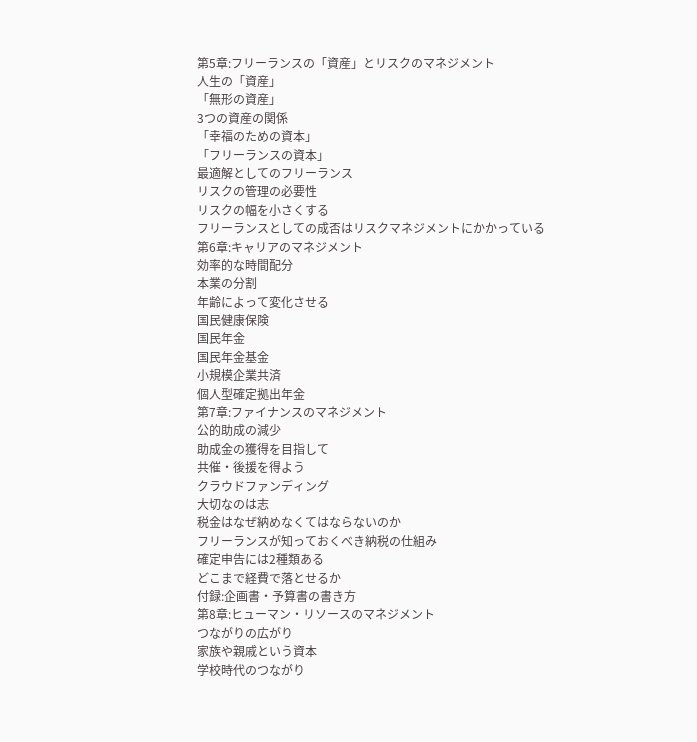第5章:フリーランスの「資産」とリスクのマネジメント
人生の「資産」
「無形の資産」
3つの資産の関係
「幸福のための資本」
「フリーランスの資本」
最適解としてのフリーランス
リスクの管理の必要性
リスクの幅を小さくする
フリーランスとしての成否はリスクマネジメントにかかっている
第6章:キャリアのマネジメント
効率的な時間配分
本業の分割
年齢によって変化させる
国民健康保険
国民年金
国民年金基金
小規模企業共済
個人型確定拠出年金
第7章:ファイナンスのマネジメント
公的助成の減少
助成金の獲得を目指して
共催・後援を得よう
クラウドファンディング
大切なのは志
税金はなぜ納めなくてはならないのか
フリーランスが知っておくべき納税の仕組み
確定申告には2種類ある
どこまで経費で落とせるか
付録:企画書・予算書の書き方
第8章:ヒューマン・リソースのマネジメント
つながりの広がり
家族や親戚という資本
学校時代のつながり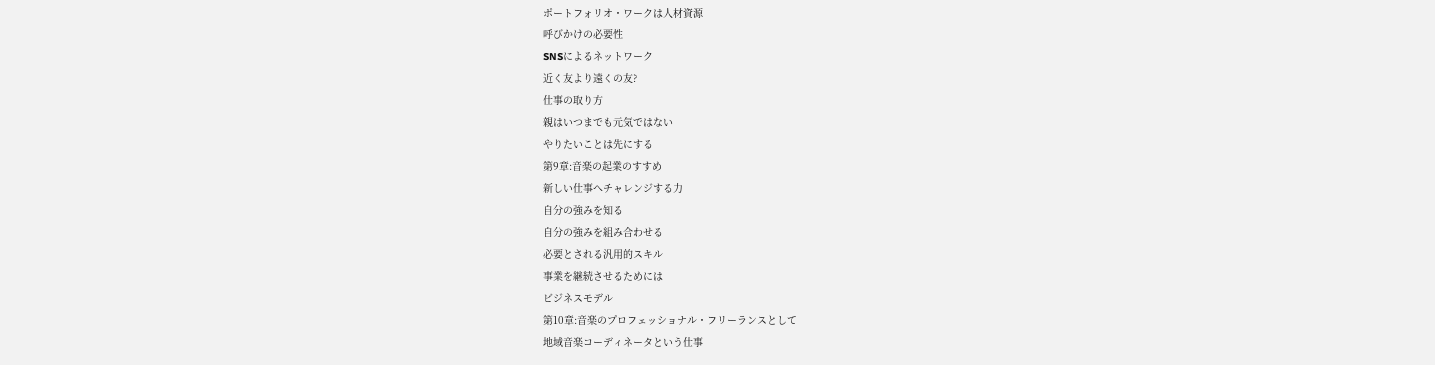ポートフォリオ・ワークは人材資源
呼びかけの必要性
SNSによるネットワーク
近く友より遠くの友?
仕事の取り方
親はいつまでも元気ではない
やりたいことは先にする
第9章:音楽の起業のすすめ
新しい仕事へチャレンジする力
自分の強みを知る
自分の強みを組み合わせる
必要とされる汎用的スキル
事業を継続させるためには
ビジネスモデル
第10章:音楽のプロフェッショナル・フリーランスとして
地域音楽コーディネータという仕事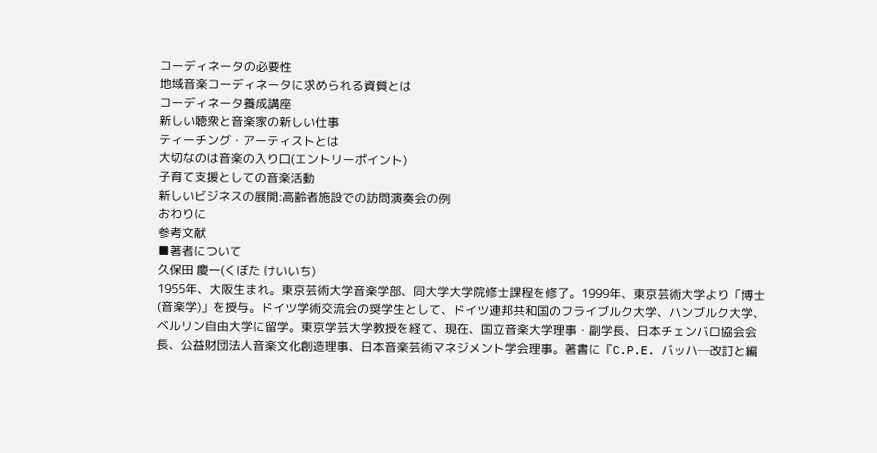コーディネータの必要性
地域音楽コーディネータに求められる資質とは
コーディネータ養成講座
新しい聴衆と音楽家の新しい仕事
ティーチング・アーティストとは
大切なのは音楽の入り口(エントリーポイント)
子育て支援としての音楽活動
新しいビジネスの展開:高齢者施設での訪問演奏会の例
おわりに
参考文献
■著者について
久保田 慶一(くぼた けいいち)
1955年、大阪生まれ。東京芸術大学音楽学部、同大学大学院修士課程を修了。1999年、東京芸術大学より「博士(音楽学)」を授与。ドイツ学術交流会の奨学生として、ドイツ連邦共和国のフライブルク大学、ハンブルク大学、ベルリン自由大学に留学。東京学芸大学教授を経て、現在、国立音楽大学理事・副学長、日本チェンバロ協会会長、公益財団法人音楽文化創造理事、日本音楽芸術マネジメント学会理事。著書に『C.P.E. バッハ─改訂と編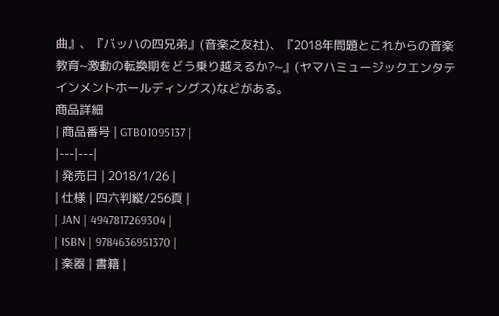曲』、『バッハの四兄弟』(音楽之友社)、『2018年問題とこれからの音楽教育~激動の転換期をどう乗り越えるか?~』(ヤマハミュージックエンタテインメントホールディングス)などがある。
商品詳細
| 商品番号 | GTB01095137 |
|---|---|
| 発売日 | 2018/1/26 |
| 仕様 | 四六判縦/256頁 |
| JAN | 4947817269304 |
| ISBN | 9784636951370 |
| 楽器 | 書籍 |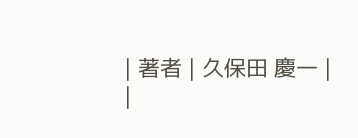| 著者 | 久保田 慶一 |
|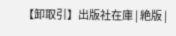【卸取引】出版社在庫 | 絶版 |